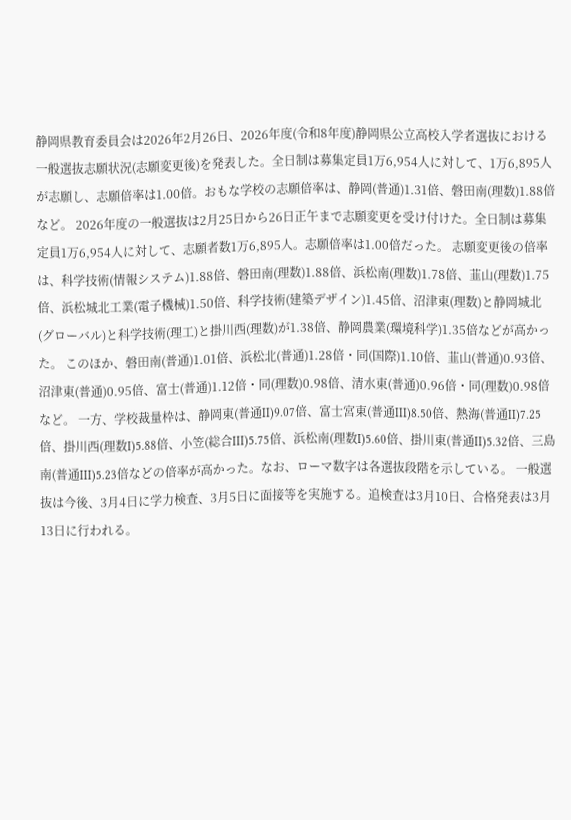静岡県教育委員会は2026年2月26日、2026年度(令和8年度)静岡県公立高校入学者選抜における一般選抜志願状況(志願変更後)を発表した。全日制は募集定員1万6,954人に対して、1万6,895人が志願し、志願倍率は1.00倍。おもな学校の志願倍率は、静岡(普通)1.31倍、磐田南(理数)1.88倍など。 2026年度の一般選抜は2月25日から26日正午まで志願変更を受け付けた。全日制は募集定員1万6,954人に対して、志願者数1万6,895人。志願倍率は1.00倍だった。 志願変更後の倍率は、科学技術(情報システム)1.88倍、磐田南(理数)1.88倍、浜松南(理数)1.78倍、韮山(理数)1.75倍、浜松城北工業(電子機械)1.50倍、科学技術(建築デザイン)1.45倍、沼津東(理数)と静岡城北(グローバル)と科学技術(理工)と掛川西(理数)が1.38倍、静岡農業(環境科学)1.35倍などが高かった。 このほか、磐田南(普通)1.01倍、浜松北(普通)1.28倍・同(国際)1.10倍、韮山(普通)0.93倍、沼津東(普通)0.95倍、富士(普通)1.12倍・同(理数)0.98倍、清水東(普通)0.96倍・同(理数)0.98倍など。 一方、学校裁量枠は、静岡東(普通II)9.07倍、富士宮東(普通III)8.50倍、熱海(普通II)7.25倍、掛川西(理数I)5.88倍、小笠(総合III)5.75倍、浜松南(理数I)5.60倍、掛川東(普通II)5.32倍、三島南(普通III)5.23倍などの倍率が高かった。なお、ローマ数字は各選抜段階を示している。 一般選抜は今後、3月4日に学力検査、3月5日に面接等を実施する。追検査は3月10日、合格発表は3月13日に行われる。